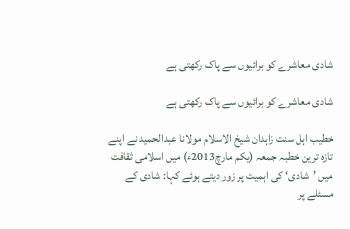شادی معاشرے کو برائیوں سے پاک رکھتی ہے

شادی معاشرے کو برائیوں سے پاک رکھتی ہے

خطیب اہل سنت زاہدان شیخ الاسلام مولانا عبدالحمید نے اپنے تازہ ترین خطبہ جمعہ (یکم مارچ2013ء) میں اسلامی ثقافت میں ’شادی‘ کی اہمیت پر زور دیتے ہوئے کہا: شادی کے مسئلے پر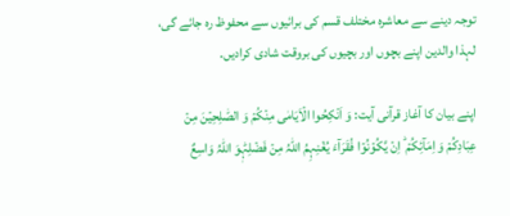توجہ دینے سے معاشرہ مختلف قسم کی برائیوں سے محفوظ رہ جائے گی، لہذا والدین اپنے بچوں اور بچیوں کی بروقت شادی کرادیں۔

اپنے بیان کا آغاز قرآنی آیت: وَ اَنۡکِحُوا الۡاَیَامٰی مِنۡکُمۡ وَ الصّٰلِحِیۡنَ مِنۡ عِبَادِکُمۡ وَ اِمَآئِکُمۡ ؕ اِنۡ یَّکُوۡنُوۡا فُقَرَآءَ یُغۡنِہِمُ اللّٰہُ مِنۡ فَضۡلِہٖؕوَ اللّٰہُ وَاسِعٌ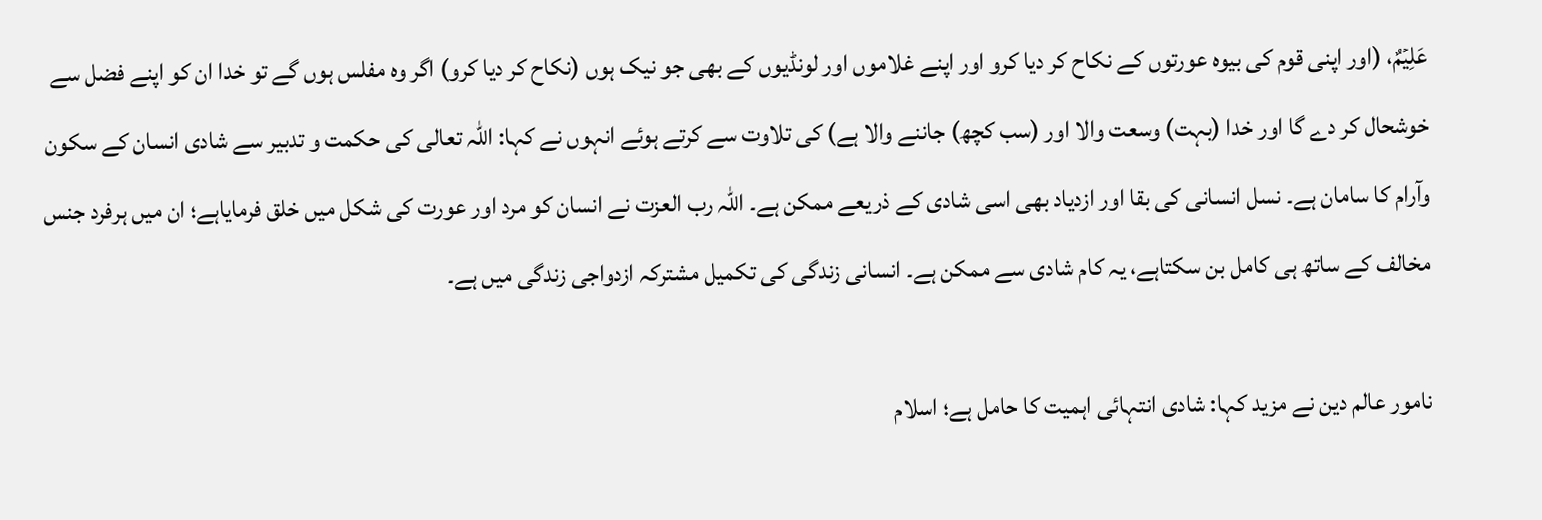عَلِیۡمٌ، (اور اپنی قوم کی بیوہ عورتوں کے نکاح کر دیا کرو اور اپنے غلاموں اور لونڈیوں کے بھی جو نیک ہوں (نکاح کر دیا کرو) اگر وہ مفلس ہوں گے تو خدا ان کو اپنے فضل سے خوشحال کر دے گا اور خدا (بہت) وسعت والا اور (سب کچھ) جاننے والا ہے) کی تلاوت سے کرتے ہوئے انہوں نے کہا: اللہ تعالی کی حکمت و تدبیر سے شادی انسان کے سکون وآرام کا سامان ہے۔ نسل انسانی کی بقا اور ازدیاد بھی اسی شادی کے ذریعے ممکن ہے۔ اللہ رب العزت نے انسان کو مرد اور عورت کی شکل میں خلق فرمایاہے؛ ان میں ہرفرد جنس مخالف کے ساتھ ہی کامل بن سکتاہے، یہ کام شادی سے ممکن ہے۔ انسانی زندگی کی تکمیل مشترکہ ازدواجی زندگی میں ہے۔

نامور عالم دین نے مزید کہا: شادی انتہائی اہمیت کا حامل ہے؛ اسلام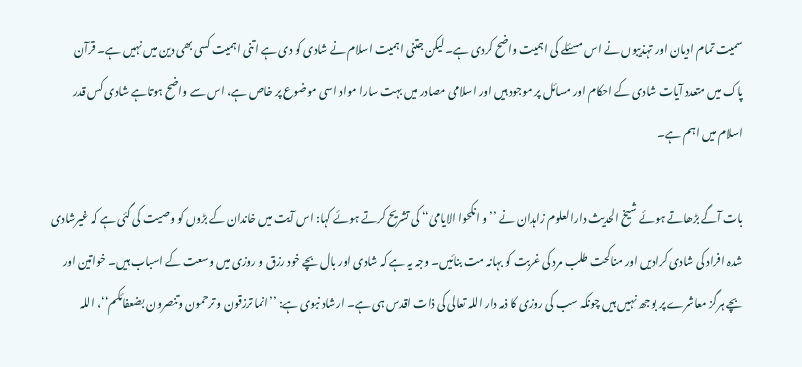سمیت تمام ادیان اور تہذیبوں نے اس مسئلے کی اہمیت واضح کردی ہے۔ لیکن جتنی اہمیت اسلام نے شادی کو دی ہے اتنی اہمیت کسی بھی دین میں نہیں ہے۔ قرآن پاک میں متعدد آیات شادی کے احکام اور مسائل پر موجود ہیں اور اسلامی مصادر میں بہت سارا مواد اسی موضوع پر خاص ہے، اس سے واضح ہوتاہے شادی کس قدر اسلام میں اہم ہے۔

بات آگے بڑھاتے ہوئے شیخ الحدیث دارالعلوم زاہدان نے ’’و انکحوا الایامیٰ‘‘ کی تشریح کرتے ہوئے کہا: اس آیت میں خاندان کے بڑوں کو وصیت کی گئی ہے کہ غیرشادی شدہ افراد کی شادی کرادیں اور مناکحت طلب مرد کی غربت کو بہانہ مت بنائیں۔ وجہ یہ ہے کہ شادی اور بال بچے خود رزق و روزی میں وسعت کے اسباب ہیں۔ خواتین اور بچے ہرگز معاشرے پر بوجھ نہیں ہیں چونکہ سب کی روزی کا ذمہ دار اللہ تعالی کی ذات اقدس ہی ہے۔ ارشاد نبوی ہے: ’’انما ترزقون و ترحمون وتنصرون بضعفائکم‘‘، اللہ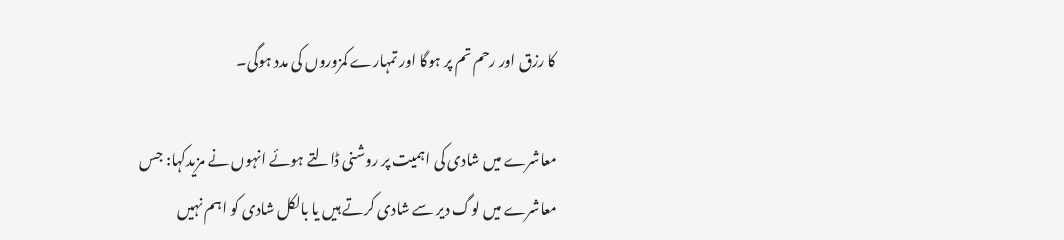کا رزق اور رحم تم پر ہوگا اور تمہارے کمزوروں کی مدد ہوگی۔

معاشرے میں شادی کی اہمیت پر روشنی ڈالتے ہوئے انہوں نے مزیدکہا: جس معاشرے میں لوگ دیر سے شادی کرتے ہیں یا بالکل شادی کو اہم نہیں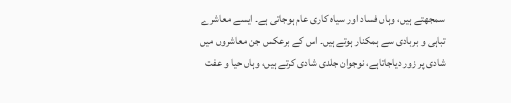سمجھتے ہیں، وہاں فساد اور سیاہ کاری عام ہوجاتی ہے۔ ایسے معاشرے تباہی و بربادی سے ہمکنار ہوتے ہیں۔ اس کے برعکس جن معاشروں میں شادی پر زور دیاجاتاہے، نوجوان جلدی شادی کرتے ہیں، وہاں حیا و عفت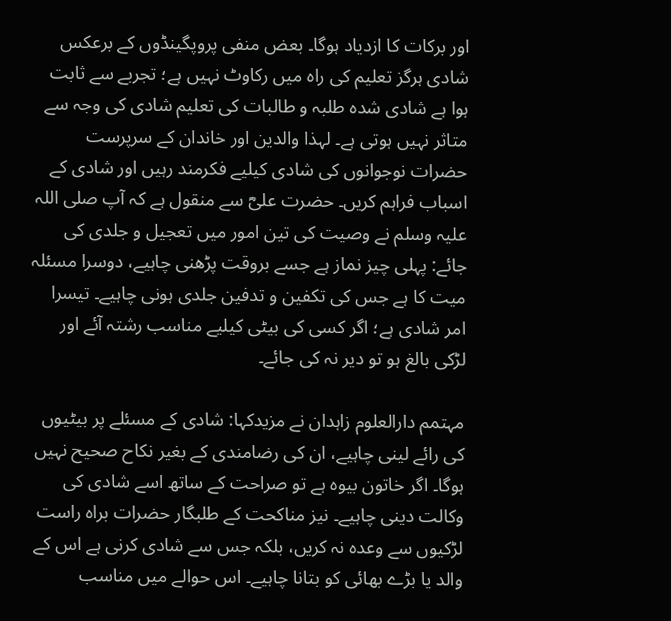اور برکات کا ازدیاد ہوگا۔ بعض منفی پروپگینڈوں کے برعکس شادی ہرگز تعلیم کی راہ میں رکاوٹ نہیں ہے؛ تجربے سے ثابت ہوا ہے شادی شدہ طلبہ و طالبات کی تعلیم شادی کی وجہ سے متاثر نہیں ہوتی ہے۔ لہذا والدین اور خاندان کے سرپرست حضرات نوجوانوں کی شادی کیلیے فکرمند رہیں اور شادی کے اسباب فراہم کریں۔ حضرت علیؓ سے منقول ہے کہ آپ صلی اللہ علیہ وسلم نے وصیت کی تین امور میں تعجیل و جلدی کی جائے: پہلی چیز نماز ہے جسے بروقت پڑھنی چاہیے، دوسرا مسئلہ میت کا ہے جس کی تکفین و تدفین جلدی ہونی چاہیے۔ تیسرا امر شادی ہے؛ اگر کسی کی بیٹی کیلیے مناسب رشتہ آئے اور لڑکی بالغ ہو تو دیر نہ کی جائے۔

مہتمم دارالعلوم زاہدان نے مزیدکہا: شادی کے مسئلے پر بیٹیوں کی رائے لینی چاہیے، ان کی رضامندی کے بغیر نکاح صحیح نہیں ہوگا۔ اگر خاتون بیوہ ہے تو صراحت کے ساتھ اسے شادی کی وکالت دینی چاہیے۔ نیز مناکحت کے طلبگار حضرات براہ راست لڑکیوں سے وعدہ نہ کریں، بلکہ جس سے شادی کرنی ہے اس کے والد یا بڑے بھائی کو بتانا چاہیے۔ اس حوالے میں مناسب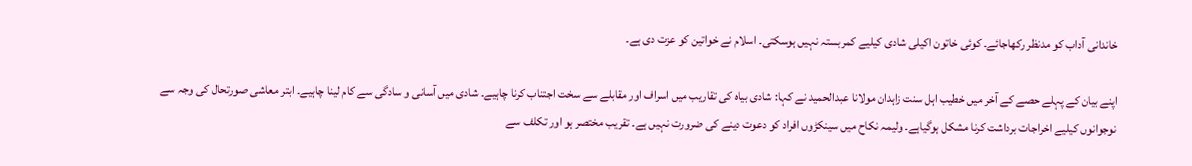خاندانی آداب کو مدنظر رکھاجائے۔ کوئی خاتون اکیلی شادی کیلیے کمربستہ نہیں ہوسکتی۔ اسلام نے خواتین کو عزت دی ہے۔

اپنے بیان کے پہلے حصے کے آخر میں خطیب اہل سنت زاہدان مولانا عبدالحمید نے کہا: شادی بیاہ کی تقاریب میں اسراف اور مقابلے سے سخت اجتناب کرنا چاہیے۔ شادی میں آسانی و سادگی سے کام لینا چاہیے۔ ابتر معاشی صورتحال کی وجہ سے نوجوانوں کیلیے اخراجات برداشت کرنا مشکل ہوگیاہے۔ ولیمہ نکاح میں سینکڑوں افراد کو دعوت دینے کی ضرورت نہیں ہے۔ تقریب مختصر ہو اور تکلف سے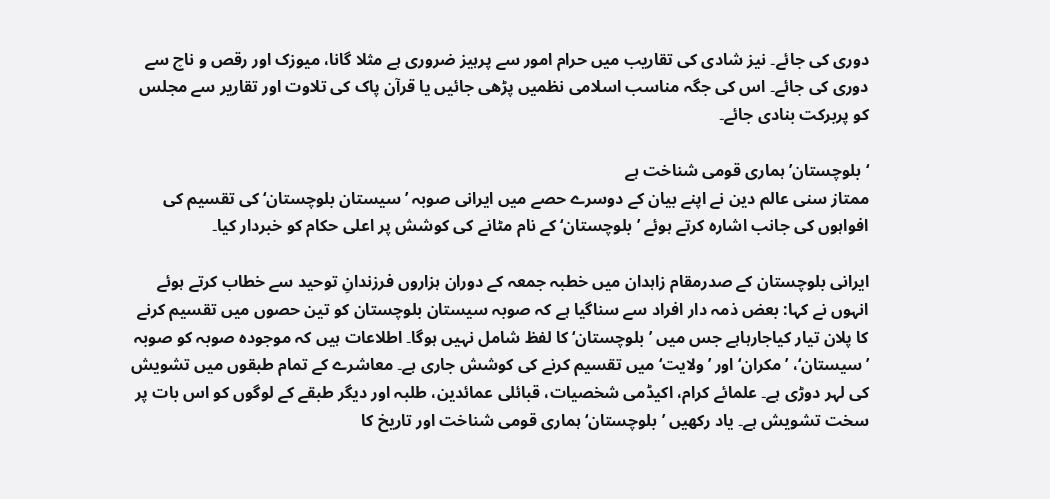دوری کی جائے۔ نیز شادی کی تقاریب میں حرام امور سے پرہیز ضروری ہے مثلا گانا، میوزک اور رقص و ناچ سے دوری کی جائے۔ اس کی جگہ مناسب اسلامی نظمیں پڑھی جائیں یا قرآن پاک کی تلاوت اور تقاریر سے مجلس کو پربرکت بنادی جائے۔

‘بلوچستان’ ہماری قومی شناخت ہے
ممتاز سنی عالم دین نے اپنے بیان کے دوسرے حصے میں ایرانی صوبہ ’سیستان بلوچستان‘ کی تقسیم کی افواہوں کی جانب اشارہ کرتے ہوئے ’بلوچستان‘ کے نام مٹانے کی کوشش پر اعلی حکام کو خبردار کیا۔

ایرانی بلوچستان کے صدرمقام زاہدان میں خطبہ جمعہ کے دوران ہزاروں فرزندانِ توحید سے خطاب کرتے ہوئے انہوں نے کہا: بعض ذمہ دار افراد سے سناگیا ہے کہ صوبہ سیستان بلوچستان کو تین حصوں میں تقسیم کرنے کا پلان تیار کیاجارہاہے جس میں ’بلوچستان‘ کا لفظ شامل نہیں ہوگا۔ اطلاعات ہیں کہ موجودہ صوبہ کو صوبہ ’سیستان‘، ’مکران‘ اور ’ولایت‘ میں تقسیم کرنے کی کوشش جاری ہے۔ معاشرے کے تمام طبقوں میں تشویش کی لہر دوڑی ہے۔ علمائے کرام، اکیڈمی شخصیات، قبائلی عمائدین، طلبہ اور دیگر طبقے کے لوگوں کو اس بات پر سخت تشویش ہے۔ یاد رکھیں ’بلوچستان‘ ہماری قومی شناخت اور تاریخ کا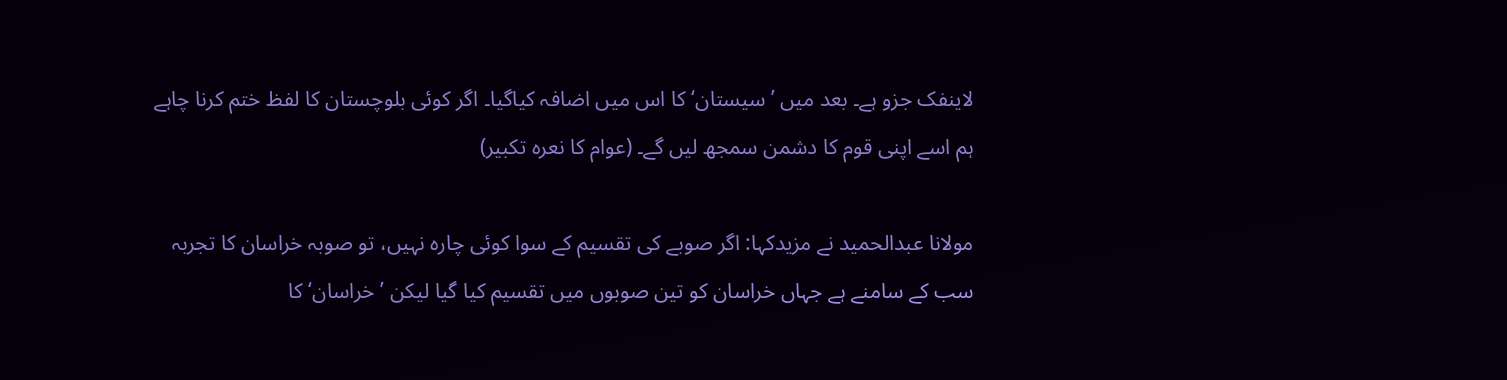لاینفک جزو ہے۔ بعد میں ’سیستان‘ کا اس میں اضافہ کیاگیا۔ اگر کوئی بلوچستان کا لفظ ختم کرنا چاہے ہم اسے اپنی قوم کا دشمن سمجھ لیں گے۔ (عوام کا نعرہ تکبیر)

مولانا عبدالحمید نے مزیدکہا: اگر صوبے کی تقسیم کے سوا کوئی چارہ نہیں، تو صوبہ خراسان کا تجربہ سب کے سامنے ہے جہاں خراسان کو تین صوبوں میں تقسیم کیا گیا لیکن ’خراسان‘ کا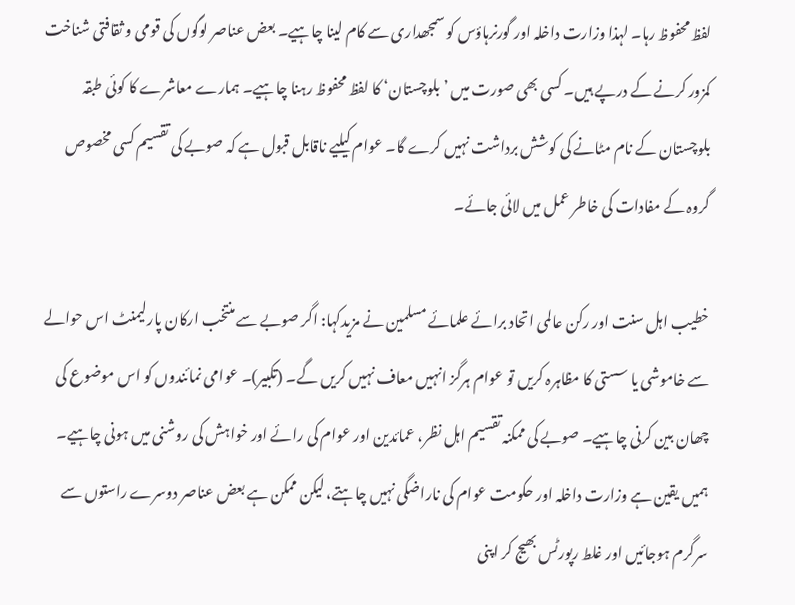لفظ محفوظ رہا۔ لہذا وزارت داخلہ اور گورنرہاؤس کو سمجھداری سے کام لینا چاہیے۔ بعض عناصر لوگوں کی قومی و ثقافتی شناخت کمزور کرنے کے درپے ہیں۔ کسی بھی صورت میں ’بلوچستان‘ کا لفظ محفوظ رہنا چاہیے۔ ہمارے معاشرے کا کوئی طبقہ بلوچستان کے نام مٹانے کی کوشش برداشت نہیں کرے گا۔ عوام کیلیے ناقابل قبول ہے کہ صوبے کی تقسیم کسی مخصوص گروہ کے مفادات کی خاطر عمل میں لائی جائے۔

خطیب اہل سنت اور رکن عالمی اتحاد برائے علمائے مسلمین نے مزیدکہا: اگر صوبے سے منتخب ارکان پارلیمنٹ اس حوالے سے خاموشی یا سستی کا مظاہرہ کریں تو عوام ہرگز انہیں معاف نہیں کریں گے۔ (تکبیر)۔ عوامی نمائندوں کو اس موضوع کی چھان بین کرنی چاہیے۔ صوبے کی ممکنہ تقسیم اہل نظر، عمائدین اور عوام کی رائے اور خواہش کی روشنی میں ہونی چاہیے۔ ہمیں یقین ہے وزارت داخلہ اور حکومت عوام کی ناراضگی نہیں چاہتے، لیکن ممکن ہے بعض عناصر دوسرے راستوں سے سرگرم ہوجائیں اور غلط رپورٹس بھیج کر اپنی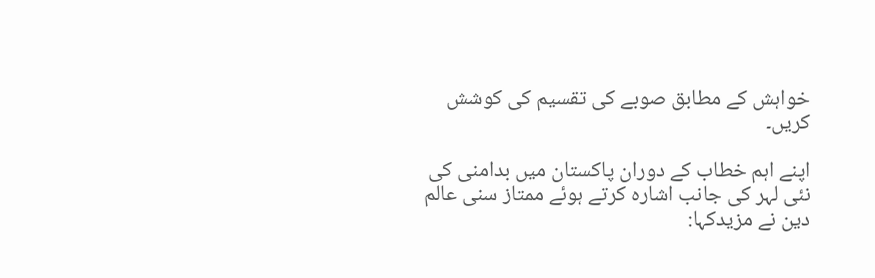خواہش کے مطابق صوبے کی تقسیم کی کوشش کریں۔

اپنے اہم خطاب کے دوران پاکستان میں بدامنی کی نئی لہر کی جانب اشارہ کرتے ہوئے ممتاز سنی عالم دین نے مزیدکہا: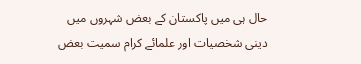حال ہی میں پاکستان کے بعض شہروں میں دینی شخصیات اور علمائے کرام سمیت بعض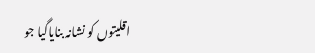اقلیتوں کو نشانہ بنایاگیا جو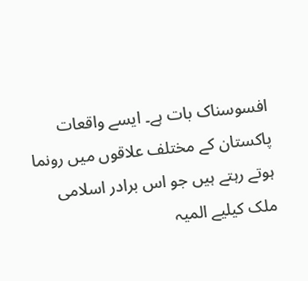افسوسناک بات ہے۔ ایسے واقعات پاکستان کے مختلف علاقوں میں رونما ہوتے رہتے ہیں جو اس برادر اسلامی ملک کیلیے المیہ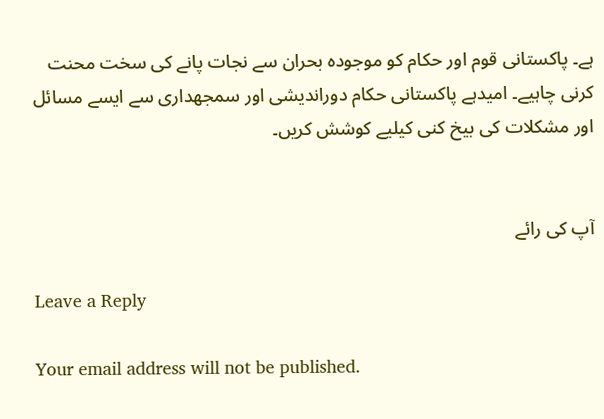ہے۔ پاکستانی قوم اور حکام کو موجودہ بحران سے نجات پانے کی سخت محنت کرنی چاہیے۔ امیدہے پاکستانی حکام دوراندیشی اور سمجھداری سے ایسے مسائل اور مشکلات کی بیخ کنی کیلیے کوشش کریں۔


آپ کی رائے

Leave a Reply

Your email address will not be published.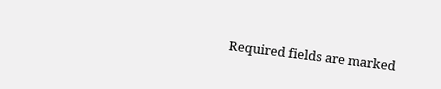Required fields are marked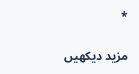*

مزید دیکهیں